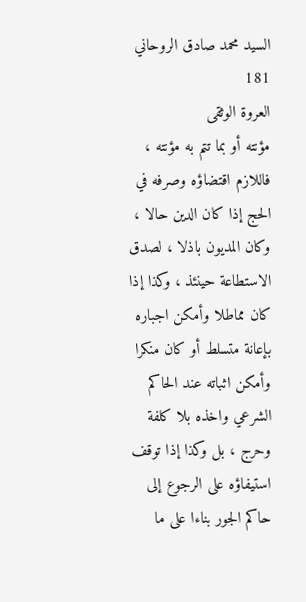السيد محمد صادق الروحاني
181
العروة الوثقى
مؤنته أو بما تتم به مؤنته ، فاللازم اقتضاؤه وصرفه في الحج إذا كان الدين حالا ، وكان المديون باذلا ، لصدق الاستطاعة حينئذ ، وكذا إذا كان مماطلا وأمكن اجباره بإعانة متسلط أو كان منكرا وأمكن اثباته عند الحاكم الشرعي واخذه بلا كلفة وحرج ، بل وكذا إذا توقف استيفاؤه على الرجوع إلى حاكم الجور بناءا على ما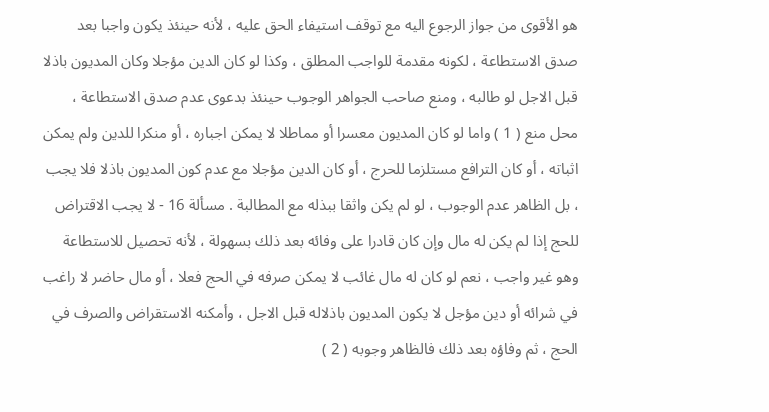هو الأقوى من جواز الرجوع اليه مع توقف استيفاء الحق عليه ، لأنه حينئذ يكون واجبا بعد صدق الاستطاعة ، لكونه مقدمة للواجب المطلق ، وكذا لو كان الدين مؤجلا وكان المديون باذلا قبل الاجل لو طالبه ، ومنع صاحب الجواهر الوجوب حينئذ بدعوى عدم صدق الاستطاعة ، محل منع ( 1 ) واما لو كان المديون معسرا أو مماطلا لا يمكن اجباره ، أو منكرا للدين ولم يمكن اثباته ، أو كان الترافع مستلزما للحرج ، أو كان الدين مؤجلا مع عدم كون المديون باذلا فلا يجب ، بل الظاهر عدم الوجوب ، لو لم يكن واثقا ببذله مع المطالبة . مسألة 16 - لا يجب الاقتراض للحج إذا لم يكن له مال وإن كان قادرا على وفائه بعد ذلك بسهولة ، لأنه تحصيل للاستطاعة وهو غير واجب ، نعم لو كان له مال غائب لا يمكن صرفه في الحج فعلا ، أو مال حاضر لا راغب في شرائه أو دين مؤجل لا يكون المديون باذلاله قبل الاجل ، وأمكنه الاستقراض والصرف في الحج ، ثم وفاؤه بعد ذلك فالظاهر وجوبه ( 2 )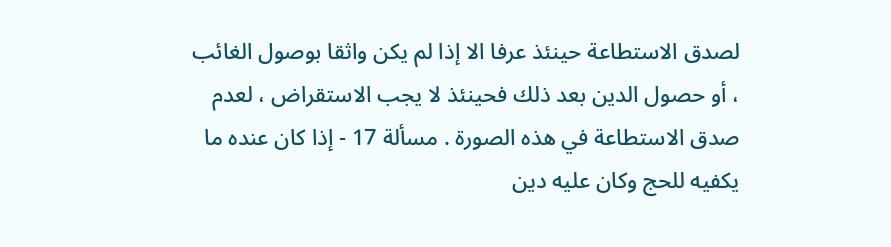لصدق الاستطاعة حينئذ عرفا الا إذا لم يكن واثقا بوصول الغائب ، أو حصول الدين بعد ذلك فحينئذ لا يجب الاستقراض ، لعدم صدق الاستطاعة في هذه الصورة . مسألة 17 - إذا كان عنده ما يكفيه للحج وكان عليه دين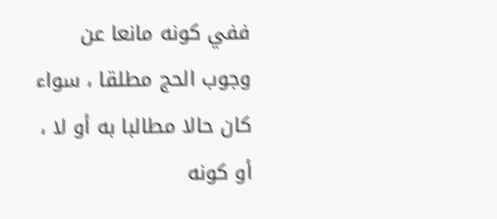ففي كونه مانعا عن وجوب الحج مطلقا ، سواء كان حالا مطالبا به أو لا ، أو كونه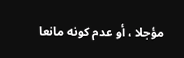مؤجلا ، أو عدم كونه مانعا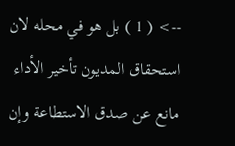--> ( 1 ) بل هو في محله لان استحقاق المديون تأخير الأداء مانع عن صدق الاستطاعة وإن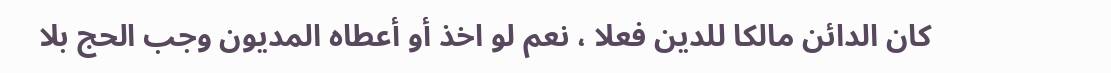كان الدائن مالكا للدين فعلا ، نعم لو اخذ أو أعطاه المديون وجب الحج بلا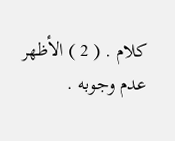كلام . ( 2 ) الأظهر عدم وجوبه .